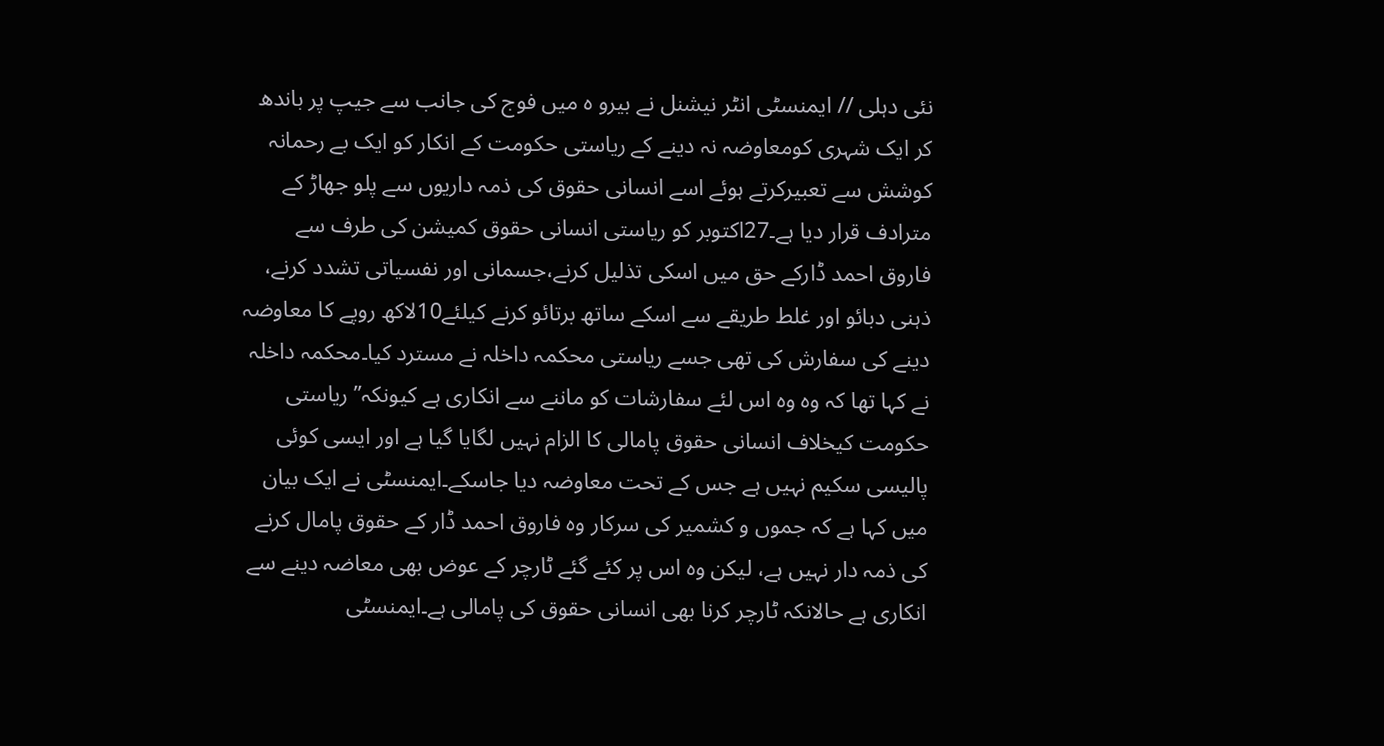نئی دہلی // ایمنسٹی انٹر نیشنل نے بیرو ہ میں فوج کی جانب سے جیپ پر باندھ کر ایک شہری کومعاوضہ نہ دینے کے ریاستی حکومت کے انکار کو ایک بے رحمانہ کوشش سے تعبیرکرتے ہوئے اسے انسانی حقوق کی ذمہ داریوں سے پلو جھاڑ کے مترادف قرار دیا ہے۔27اکتوبر کو ریاستی انسانی حقوق کمیشن کی طرف سے فاروق احمد ڈارکے حق میں اسکی تذلیل کرنے،جسمانی اور نفسیاتی تشدد کرنے، ذہنی دبائو اور غلط طریقے سے اسکے ساتھ برتائو کرنے کیلئے10لاکھ روپے کا معاوضہ دینے کی سفارش کی تھی جسے ریاستی محکمہ داخلہ نے مسترد کیا۔محکمہ داخلہ نے کہا تھا کہ وہ وہ اس لئے سفارشات کو ماننے سے انکاری ہے کیونکہ’’ ریاستی حکومت کیخلاف انسانی حقوق پامالی کا الزام نہیں لگایا گیا ہے اور ایسی کوئی پالیسی سکیم نہیں ہے جس کے تحت معاوضہ دیا جاسکے۔ایمنسٹی نے ایک بیان میں کہا ہے کہ جموں و کشمیر کی سرکار وہ فاروق احمد ڈار کے حقوق پامال کرنے کی ذمہ دار نہیں ہے، لیکن وہ اس پر کئے گئے ٹارچر کے عوض بھی معاضہ دینے سے انکاری ہے حالانکہ ٹارچر کرنا بھی انسانی حقوق کی پامالی ہے۔ایمنسٹی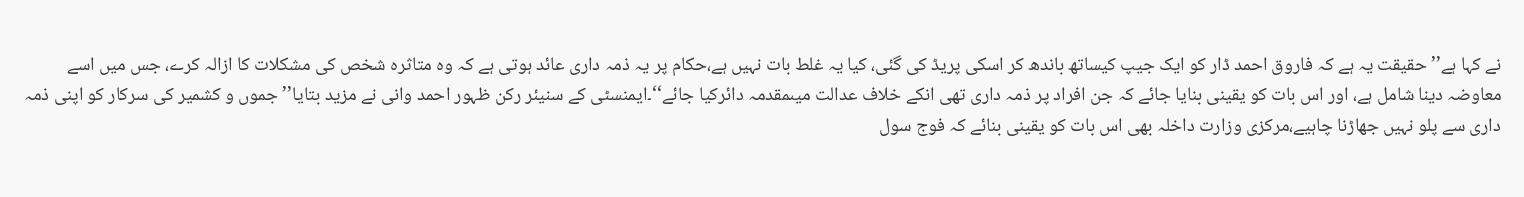نے کہا ہے’’ حقیقت یہ ہے کہ فاروق احمد ڈار کو ایک جیپ کیساتھ باندھ کر اسکی پریڈ کی گئی، کیا یہ غلط بات نہیں ہے،حکام پر یہ ذمہ داری عائد ہوتی ہے کہ وہ متاثرہ شخص کی مشکلات کا ازالہ کرے، جس میں اسے معاوضہ دینا شامل ہے، اور اس بات کو یقینی بنایا جائے کہ جن افراد پر ذمہ داری تھی انکے خلاف عدالت میںمقدمہ دائرکیا جائے‘‘۔ایمنسٹی کے سنیئر رکن ظہور احمد وانی نے مزید بتایا’’ جموں و کشمیر کی سرکار کو اپنی ذمہ داری سے پلو نہیں جھاڑنا چاہیے،مرکزی وزارت داخلہ بھی اس بات کو یقینی بنائے کہ فوج سول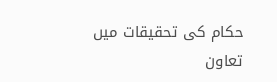حکام کی تحقیقات میں تعاون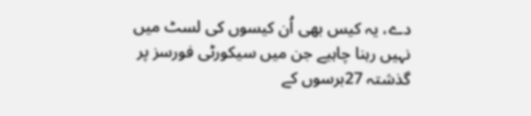دے، یہ کیس بھی اُن کیسوں کی لسٹ میں نہیں رہنا چاہیے جن میں سیکورٹی فورسز پر گذشتہ 27برسوں کے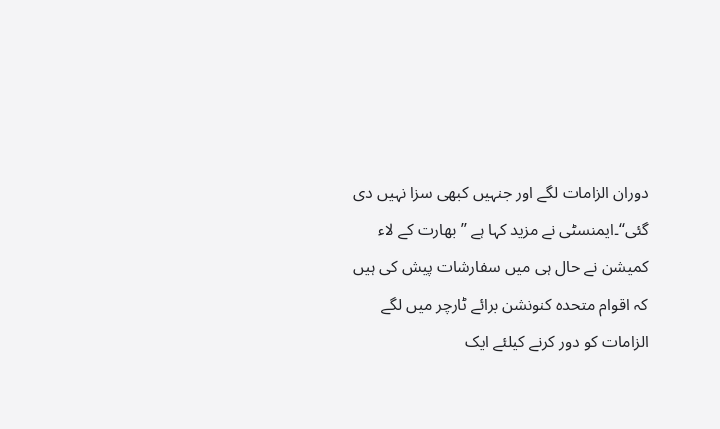دوران الزامات لگے اور جنہیں کبھی سزا نہیں دی گئی‘‘۔ایمنسٹی نے مزید کہا ہے ’’ بھارت کے لاء کمیشن نے حال ہی میں سفارشات پیش کی ہیں کہ اقوام متحدہ کنونشن برائے ٹارچر میں لگے الزامات کو دور کرنے کیلئے ایک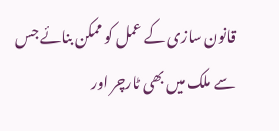قانون سازی کے عمل کو ممکن بنائے جس سے ملک میں بھی ٹارچر اور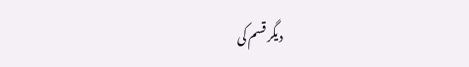دیگر قسم کی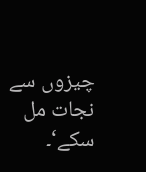چیزوں سے نجات مل سکے‘۔